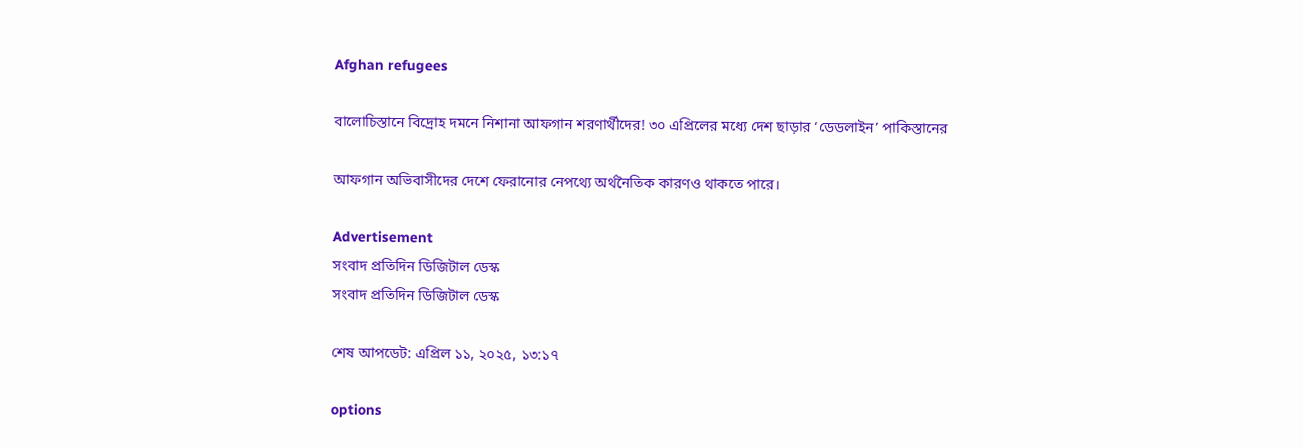Afghan refugees

বালোচিস্তানে বিদ্রোহ দমনে নিশানা আফগান শরণার্থীদের! ৩০ এপ্রিলের মধ্যে দেশ ছাড়ার ‘ডেডলাইন’ পাকিস্তানের

আফগান অভিবাসীদের দেশে ফেরানোর নেপথ্যে অর্থনৈতিক কারণও থাকতে পারে।

Advertisement
সংবাদ প্রতিদিন ডিজিটাল ডেস্ক
সংবাদ প্রতিদিন ডিজিটাল ডেস্ক

শেষ আপডেট: এপ্রিল ১১, ২০২৫, ১৩:১৭

options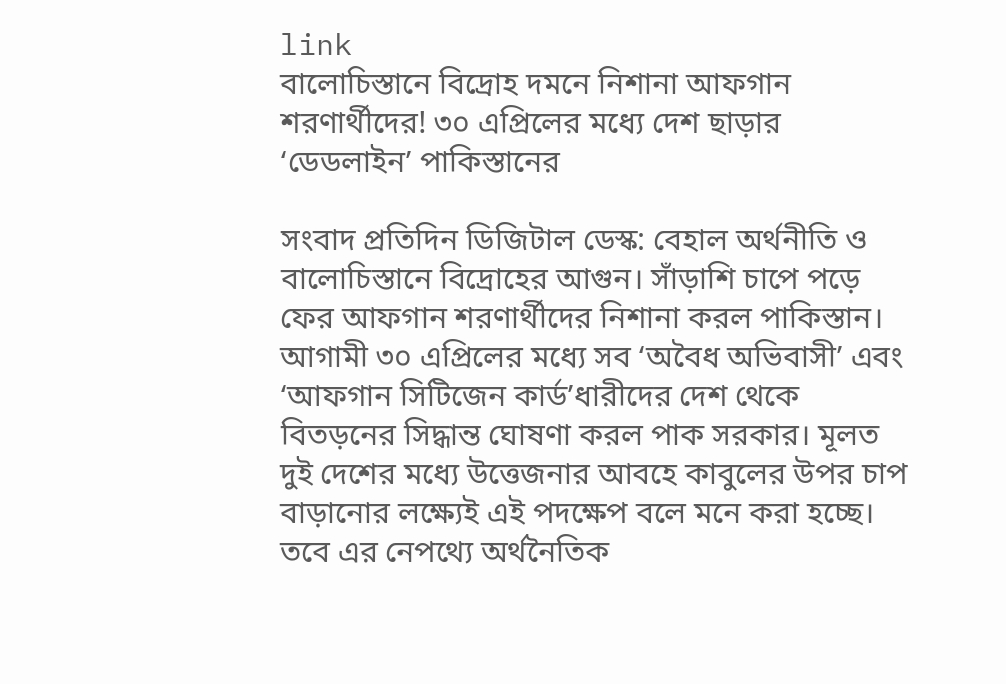link
বালোচিস্তানে বিদ্রোহ দমনে নিশানা আফগান শরণার্থীদের! ৩০ এপ্রিলের মধ্যে দেশ ছাড়ার ‘ডেডলাইন’ পাকিস্তানের

সংবাদ প্রতিদিন ডিজিটাল ডেস্ক: বেহাল অর্থনীতি ও বালোচিস্তানে বিদ্রোহের আগুন। সাঁড়াশি চাপে পড়ে ফের আফগান শরণার্থীদের নিশানা করল পাকিস্তান। আগামী ৩০ এপ্রিলের মধ্যে সব ‘অবৈধ অভিবাসী’ এবং ‘আফগান সিটিজেন কার্ড’ধারীদের দেশ থেকে বিতড়নের সিদ্ধান্ত ঘোষণা করল পাক সরকার। মূলত দুই দেশের মধ্যে উত্তেজনার আবহে কাবুলের উপর চাপ বাড়ানোর লক্ষ্যেই এই পদক্ষেপ বলে মনে করা হচ্ছে। তবে এর নেপথ্যে অর্থনৈতিক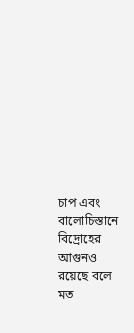চাপ এবং বালোচিস্তানে বিদ্রোহের আগুনও রয়েছে বলে মত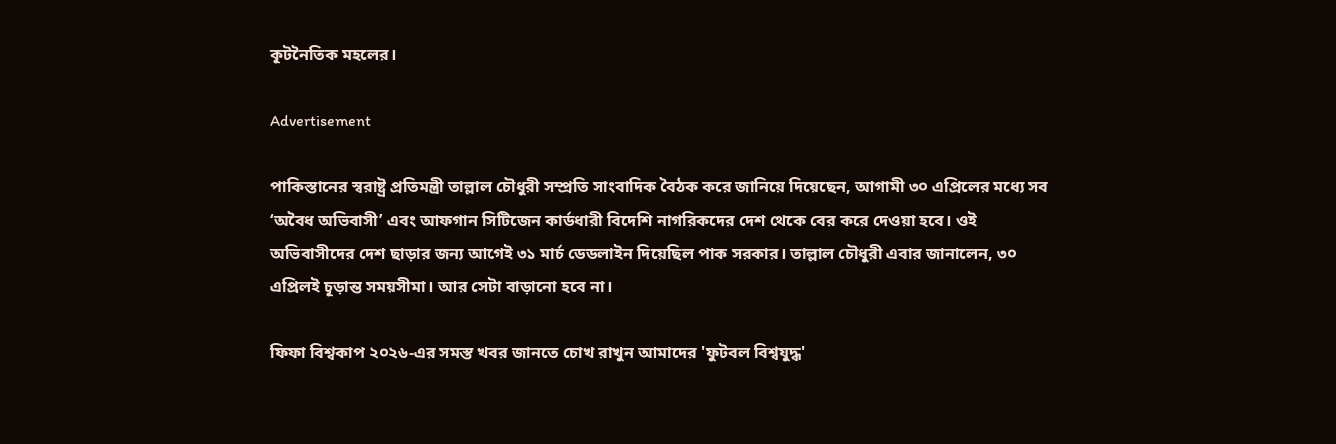কূটনৈতিক মহলের।

Advertisement

পাকিস্তানের স্বরাষ্ট্র প্রতিমন্ত্রী তাল্লাল চৌধুরী সম্প্রতি সাংবাদিক বৈঠক করে জানিয়ে দিয়েছেন, আগামী ৩০ এপ্রিলের মধ্যে সব ‘অবৈধ অভিবাসী’ এবং আফগান সিটিজেন কার্ডধারী বিদেশি নাগরিকদের দেশ থেকে বের করে দেওয়া হবে। ওই অভিবাসীদের দেশ ছাড়ার জন্য আগেই ৩১ মার্চ ডেডলাইন দিয়েছিল পাক সরকার। তাল্লাল চৌধুরী এবার জানালেন, ৩০ এপ্রিলই চূড়ান্ত সময়সীমা। আর সেটা বাড়ানো হবে না।

ফিফা বিশ্বকাপ ২০২৬-এর সমস্ত খবর জানতে চোখ রাখুন আমাদের 'ফুটবল বিশ্বযুদ্ধ'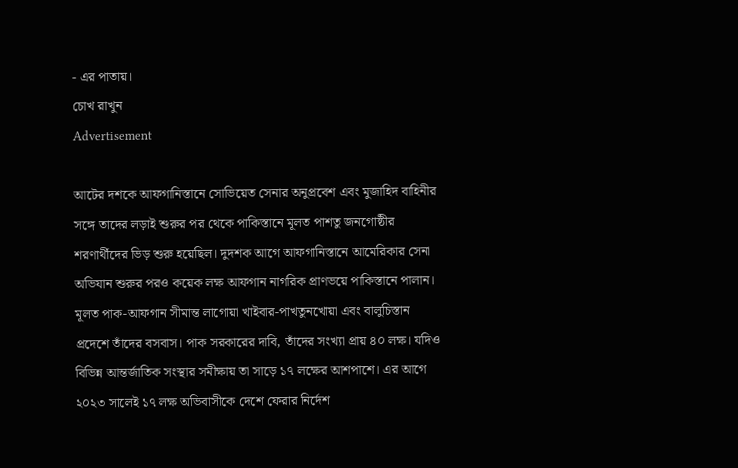- এর পাতায়।
চোখ রাখুন
Advertisement

আটের দশকে আফগানিস্তানে সোভিয়েত সেনার অনুপ্রবেশ এবং মুজাহিদ বাহিনীর সঙ্গে তাদের লড়াই শুরুর পর থেকে পাকিস্তানে মূলত পাশতু জনগোষ্ঠীর শরণার্থীদের ভিড় শুরু হয়েছিল। দুদশক আগে আফগানিস্তানে আমেরিকার সেনা অভিযান শুরুর পরও কয়েক লক্ষ আফগান নাগরিক প্রাণভয়ে পাকিস্তানে পালান। মূলত পাক-আফগান সীমান্ত লাগোয়া খাইবার-পাখতুনখোয়া এবং বালুচিস্তান প্রদেশে তাঁদের বসবাস। পাক সরকারের দাবি, তাঁদের সংখ্যা প্রায় ৪০ লক্ষ। যদিও বিভিন্ন আন্তর্জাতিক সংস্থার সমীক্ষায় তা সাড়ে ১৭ লক্ষের আশপাশে। এর আগে ২০২৩ সালেই ১৭ লক্ষ অভিবাসীকে দেশে ফেরার নির্দেশ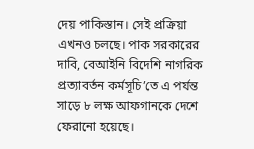দেয় পাকিস্তান। সেই প্রক্রিয়া এখনও চলছে। পাক সরকারের দাবি, বেআইনি বিদেশি নাগরিক প্রত্যাবর্তন কর্মসূচি’তে এ পর্যন্ত সাড়ে ৮ লক্ষ আফগানকে দেশে ফেরানো হয়েছে।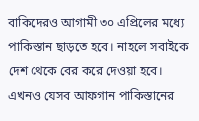বাকিদেরও আগামী ৩০ এপ্রিলের মধ্যে পাকিস্তান ছাড়তে হবে। নাহলে সবাইকে দেশ থেকে বের করে দেওয়া হবে। এখনও যেসব আফগান পাকিস্তানের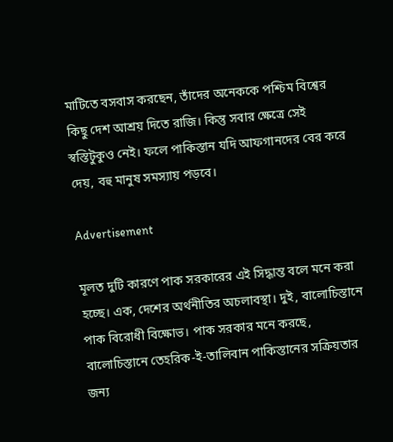মাটিতে বসবাস করছেন, তাঁদের অনেককে পশ্চিম বিশ্বের কিছু দেশ আশ্রয় দিতে রাজি। কিন্তু সবার ক্ষেত্রে সেই স্বস্তিটুকুও নেই। ফলে পাকিস্তান যদি আফগানদের বের করে দেয়, বহু মানুষ সমস্যায় পড়বে।

Advertisement

মূলত দুটি কারণে পাক সরকারের এই সিদ্ধান্ত বলে মনে করা হচ্ছে। এক, দেশের অর্থনীতির অচলাবস্থা। দুই, বালোচিস্তানে পাক বিরোধী বিক্ষোভ। পাক সরকার মনে করছে, বালোচিস্তানে তেহরিক-ই-তালিবান পাকিস্তানের সক্রিয়তার জন্য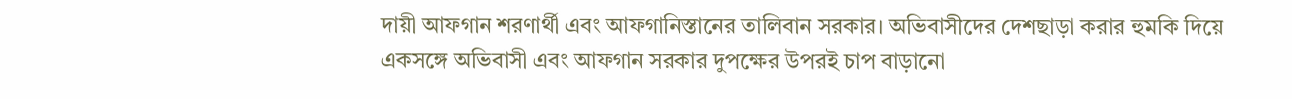দায়ী আফগান শরণার্থী এবং আফগানিস্তানের তালিবান সরকার। অভিবাসীদের দেশছাড়া করার হুমকি দিয়ে একসঙ্গে অভিবাসী এবং আফগান সরকার দুপক্ষের উপরই চাপ বাড়ানো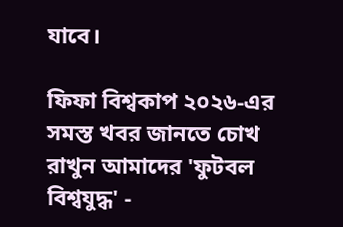যাবে।

ফিফা বিশ্বকাপ ২০২৬-এর সমস্ত খবর জানতে চোখ রাখুন আমাদের 'ফুটবল বিশ্বযুদ্ধ' -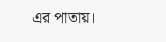এর পাতায়।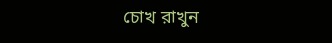চোখ রাখুন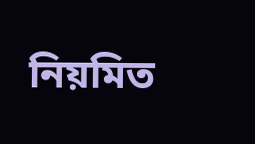নিয়মিত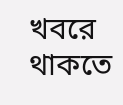খবরে থাকতে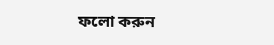ফলো করুন